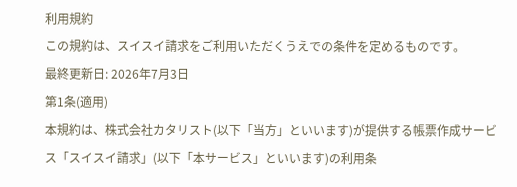利用規約
この規約は、スイスイ請求をご利用いただくうえでの条件を定めるものです。
最終更新日: 2026年7月3日
第1条(適用)
本規約は、株式会社カタリスト(以下「当方」といいます)が提供する帳票作成サービス「スイスイ請求」(以下「本サービス」といいます)の利用条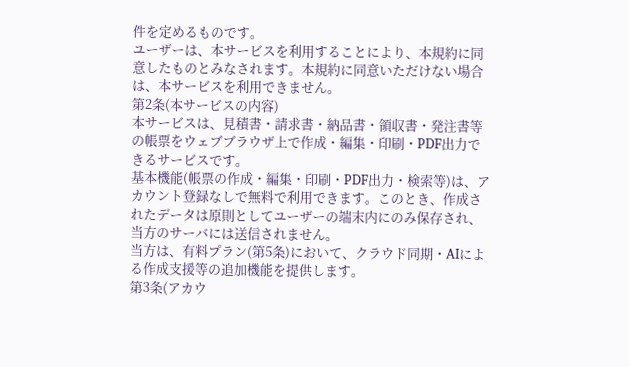件を定めるものです。
ユーザーは、本サービスを利用することにより、本規約に同意したものとみなされます。本規約に同意いただけない場合は、本サービスを利用できません。
第2条(本サービスの内容)
本サービスは、見積書・請求書・納品書・領収書・発注書等の帳票をウェブブラウザ上で作成・編集・印刷・PDF出力できるサービスです。
基本機能(帳票の作成・編集・印刷・PDF出力・検索等)は、アカウント登録なしで無料で利用できます。このとき、作成されたデータは原則としてユーザーの端末内にのみ保存され、当方のサーバには送信されません。
当方は、有料プラン(第5条)において、クラウド同期・AIによる作成支援等の追加機能を提供します。
第3条(アカウ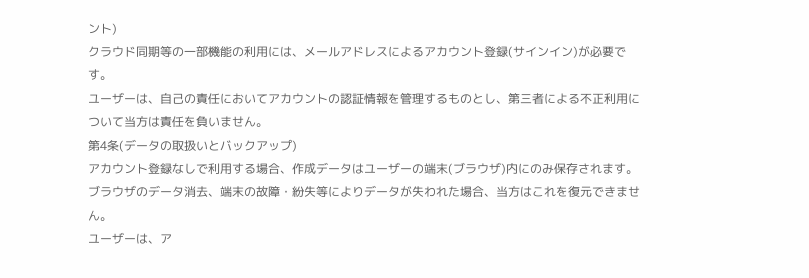ント)
クラウド同期等の一部機能の利用には、メールアドレスによるアカウント登録(サインイン)が必要です。
ユーザーは、自己の責任においてアカウントの認証情報を管理するものとし、第三者による不正利用について当方は責任を負いません。
第4条(データの取扱いとバックアップ)
アカウント登録なしで利用する場合、作成データはユーザーの端末(ブラウザ)内にのみ保存されます。ブラウザのデータ消去、端末の故障・紛失等によりデータが失われた場合、当方はこれを復元できません。
ユーザーは、ア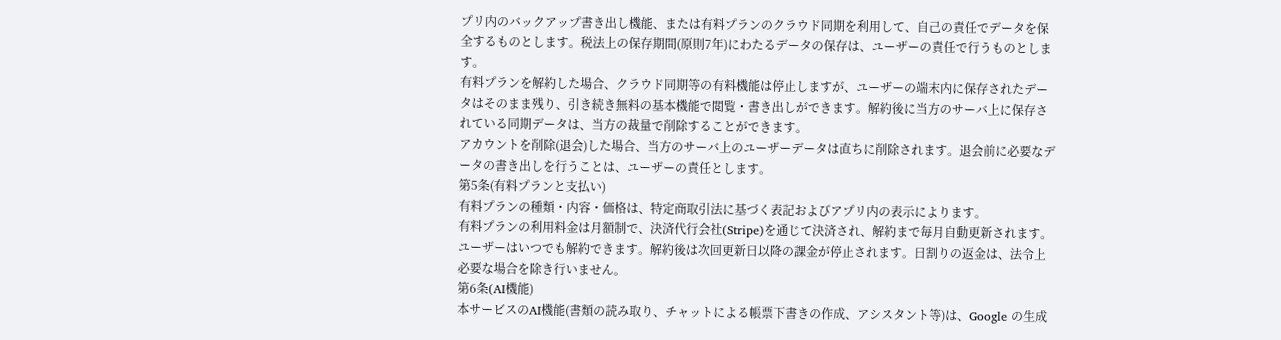プリ内のバックアップ書き出し機能、または有料プランのクラウド同期を利用して、自己の責任でデータを保全するものとします。税法上の保存期間(原則7年)にわたるデータの保存は、ユーザーの責任で行うものとします。
有料プランを解約した場合、クラウド同期等の有料機能は停止しますが、ユーザーの端末内に保存されたデータはそのまま残り、引き続き無料の基本機能で閲覧・書き出しができます。解約後に当方のサーバ上に保存されている同期データは、当方の裁量で削除することができます。
アカウントを削除(退会)した場合、当方のサーバ上のユーザーデータは直ちに削除されます。退会前に必要なデータの書き出しを行うことは、ユーザーの責任とします。
第5条(有料プランと支払い)
有料プランの種類・内容・価格は、特定商取引法に基づく表記およびアプリ内の表示によります。
有料プランの利用料金は月額制で、決済代行会社(Stripe)を通じて決済され、解約まで毎月自動更新されます。
ユーザーはいつでも解約できます。解約後は次回更新日以降の課金が停止されます。日割りの返金は、法令上必要な場合を除き行いません。
第6条(AI機能)
本サービスのAI機能(書類の読み取り、チャットによる帳票下書きの作成、アシスタント等)は、Google の生成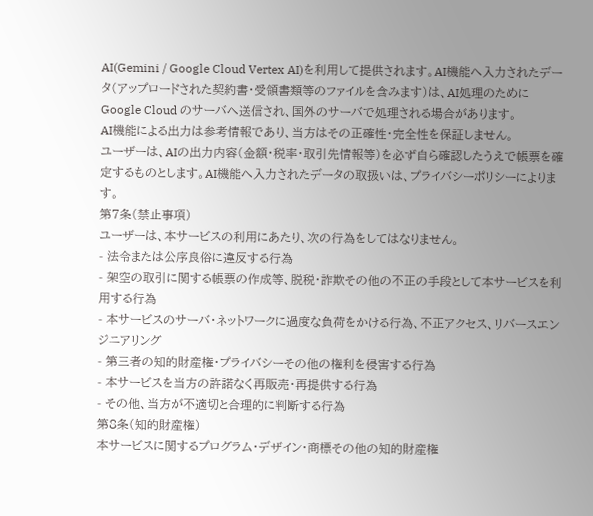AI(Gemini / Google Cloud Vertex AI)を利用して提供されます。AI機能へ入力されたデータ(アップロードされた契約書・受領書類等のファイルを含みます)は、AI処理のために Google Cloud のサーバへ送信され、国外のサーバで処理される場合があります。
AI機能による出力は参考情報であり、当方はその正確性・完全性を保証しません。
ユーザーは、AIの出力内容(金額・税率・取引先情報等)を必ず自ら確認したうえで帳票を確定するものとします。AI機能へ入力されたデータの取扱いは、プライバシーポリシーによります。
第7条(禁止事項)
ユーザーは、本サービスの利用にあたり、次の行為をしてはなりません。
- 法令または公序良俗に違反する行為
- 架空の取引に関する帳票の作成等、脱税・詐欺その他の不正の手段として本サービスを利用する行為
- 本サービスのサーバ・ネットワークに過度な負荷をかける行為、不正アクセス、リバースエンジニアリング
- 第三者の知的財産権・プライバシーその他の権利を侵害する行為
- 本サービスを当方の許諾なく再販売・再提供する行為
- その他、当方が不適切と合理的に判断する行為
第8条(知的財産権)
本サービスに関するプログラム・デザイン・商標その他の知的財産権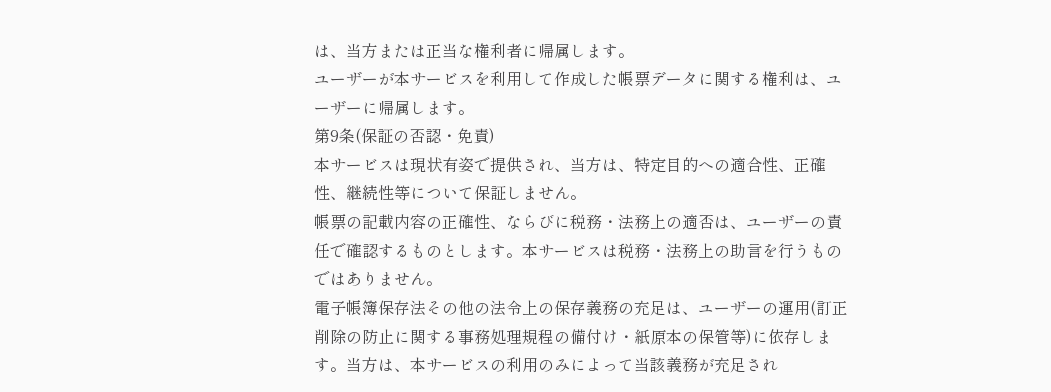は、当方または正当な権利者に帰属します。
ユーザーが本サービスを利用して作成した帳票データに関する権利は、ユーザーに帰属します。
第9条(保証の否認・免責)
本サービスは現状有姿で提供され、当方は、特定目的への適合性、正確性、継続性等について保証しません。
帳票の記載内容の正確性、ならびに税務・法務上の適否は、ユーザーの責任で確認するものとします。本サービスは税務・法務上の助言を行うものではありません。
電子帳簿保存法その他の法令上の保存義務の充足は、ユーザーの運用(訂正削除の防止に関する事務処理規程の備付け・紙原本の保管等)に依存します。当方は、本サービスの利用のみによって当該義務が充足され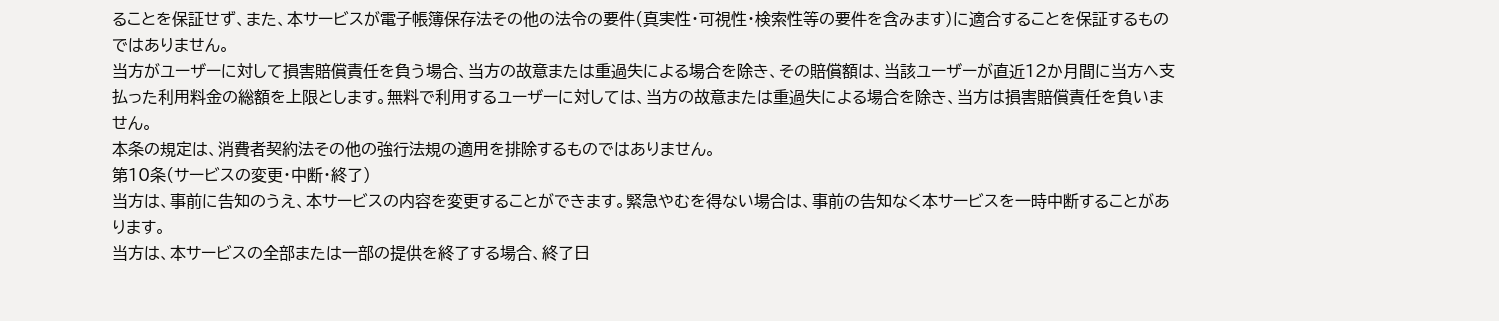ることを保証せず、また、本サービスが電子帳簿保存法その他の法令の要件(真実性・可視性・検索性等の要件を含みます)に適合することを保証するものではありません。
当方がユーザーに対して損害賠償責任を負う場合、当方の故意または重過失による場合を除き、その賠償額は、当該ユーザーが直近12か月間に当方へ支払った利用料金の総額を上限とします。無料で利用するユーザーに対しては、当方の故意または重過失による場合を除き、当方は損害賠償責任を負いません。
本条の規定は、消費者契約法その他の強行法規の適用を排除するものではありません。
第10条(サービスの変更・中断・終了)
当方は、事前に告知のうえ、本サービスの内容を変更することができます。緊急やむを得ない場合は、事前の告知なく本サービスを一時中断することがあります。
当方は、本サービスの全部または一部の提供を終了する場合、終了日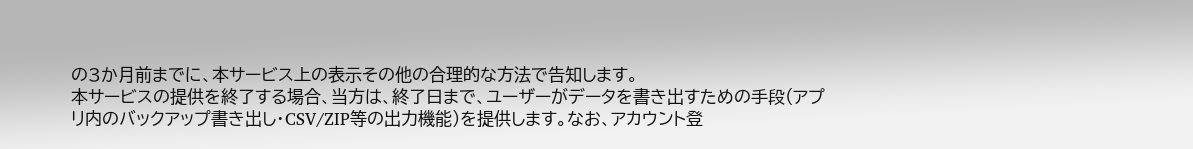の3か月前までに、本サービス上の表示その他の合理的な方法で告知します。
本サービスの提供を終了する場合、当方は、終了日まで、ユーザーがデータを書き出すための手段(アプリ内のバックアップ書き出し・CSV/ZIP等の出力機能)を提供します。なお、アカウント登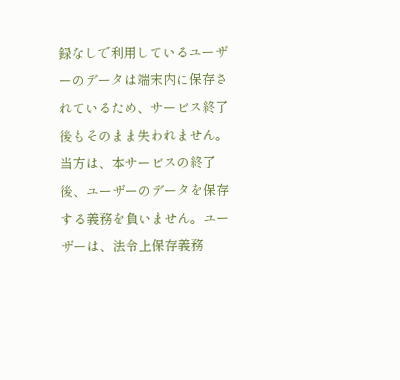録なしで利用しているユーザーのデータは端末内に保存されているため、サービス終了後もそのまま失われません。
当方は、本サービスの終了後、ユーザーのデータを保存する義務を負いません。ユーザーは、法令上保存義務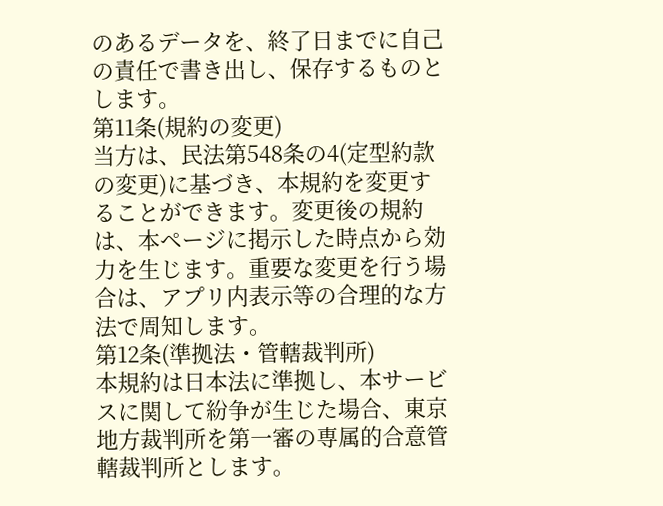のあるデータを、終了日までに自己の責任で書き出し、保存するものとします。
第11条(規約の変更)
当方は、民法第548条の4(定型約款の変更)に基づき、本規約を変更することができます。変更後の規約は、本ページに掲示した時点から効力を生じます。重要な変更を行う場合は、アプリ内表示等の合理的な方法で周知します。
第12条(準拠法・管轄裁判所)
本規約は日本法に準拠し、本サービスに関して紛争が生じた場合、東京地方裁判所を第一審の専属的合意管轄裁判所とします。